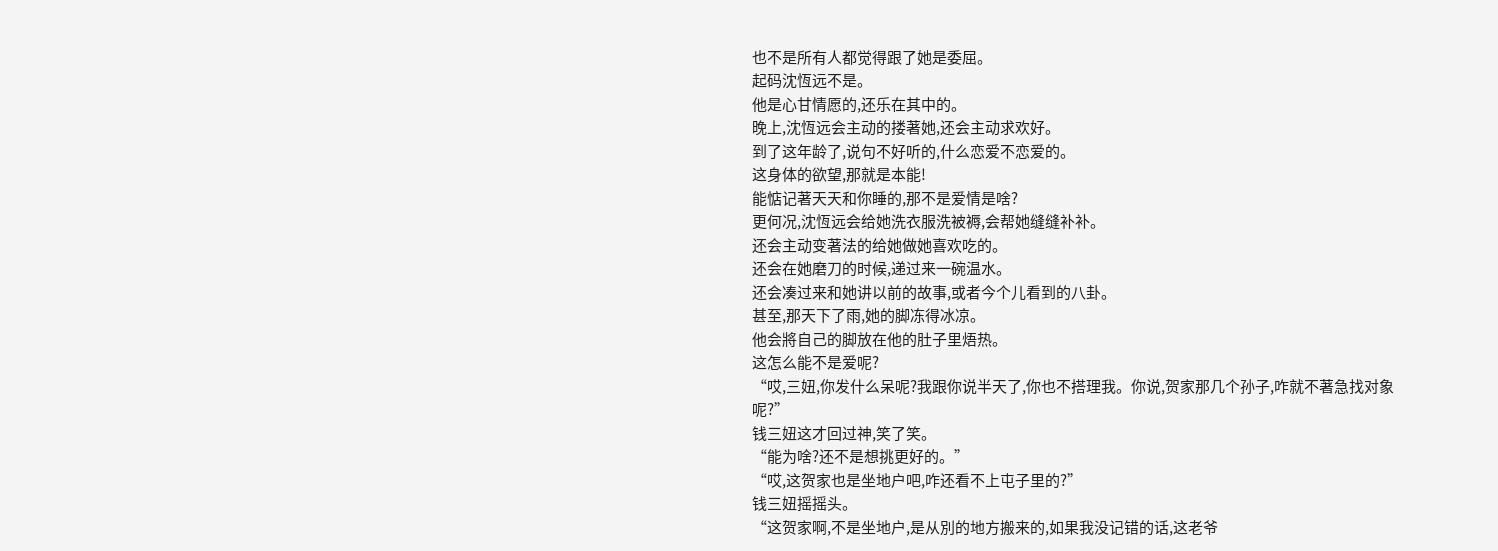也不是所有人都觉得跟了她是委屈。
起码沈恆远不是。
他是心甘情愿的,还乐在其中的。
晚上,沈恆远会主动的搂著她,还会主动求欢好。
到了这年龄了,说句不好听的,什么恋爱不恋爱的。
这身体的欲望,那就是本能!
能惦记著天天和你睡的,那不是爱情是啥?
更何况,沈恆远会给她洗衣服洗被褥,会帮她缝缝补补。
还会主动变著法的给她做她喜欢吃的。
还会在她磨刀的时候,递过来一碗温水。
还会凑过来和她讲以前的故事,或者今个儿看到的八卦。
甚至,那天下了雨,她的脚冻得冰凉。
他会將自己的脚放在他的肚子里焐热。
这怎么能不是爱呢?
“哎,三妞,你发什么呆呢?我跟你说半天了,你也不搭理我。你说,贺家那几个孙子,咋就不著急找对象呢?”
钱三妞这才回过神,笑了笑。
“能为啥?还不是想挑更好的。”
“哎,这贺家也是坐地户吧,咋还看不上屯子里的?”
钱三妞摇摇头。
“这贺家啊,不是坐地户,是从別的地方搬来的,如果我没记错的话,这老爷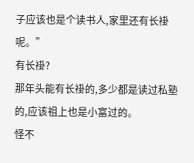子应该也是个读书人,家里还有长褂呢。”
有长褂?
那年头能有长褂的,多少都是读过私塾的,应该祖上也是小富过的。
怪不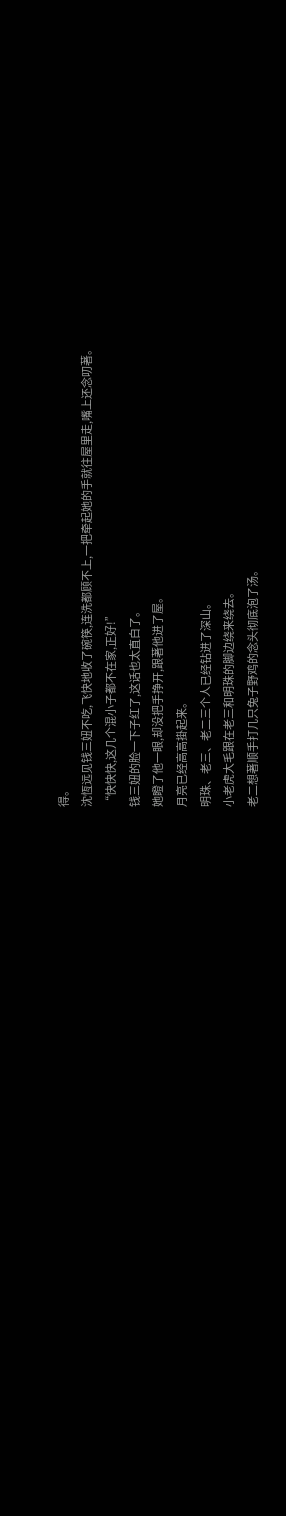得。
沈恆远见钱三妞不吃,飞快地收了碗筷,连洗都顾不上,一把牵起她的手就往屋里走,嘴上还念叨著。
“快快快,这几个混小子都不在家,正好!”
钱三妞的脸一下子红了,这话也太直白了。
她瞪了他一眼,却没把手挣开,跟著他进了屋。
月亮已经高高掛起来。
明珠、老三、老二三个人已经钻进了深山。
小老虎大毛跟在老三和明珠的脚边绕来绕去。
老二想著顺手打几只兔子野鸡的念头彻底泡了汤。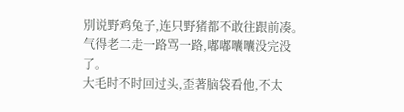別说野鸡兔子,连只野猪都不敢往跟前凑。
气得老二走一路骂一路,嘟嘟囔囔没完没了。
大毛时不时回过头,歪著脑袋看他,不太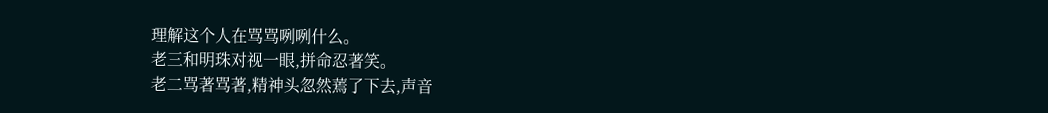理解这个人在骂骂咧咧什么。
老三和明珠对视一眼,拼命忍著笑。
老二骂著骂著,精神头忽然蔫了下去,声音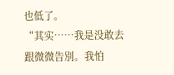也低了。
“其实……我是没敢去跟微微告別。我怕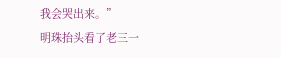我会哭出来。”
明珠抬头看了老三一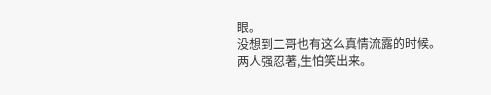眼。
没想到二哥也有这么真情流露的时候。
两人强忍著,生怕笑出来。